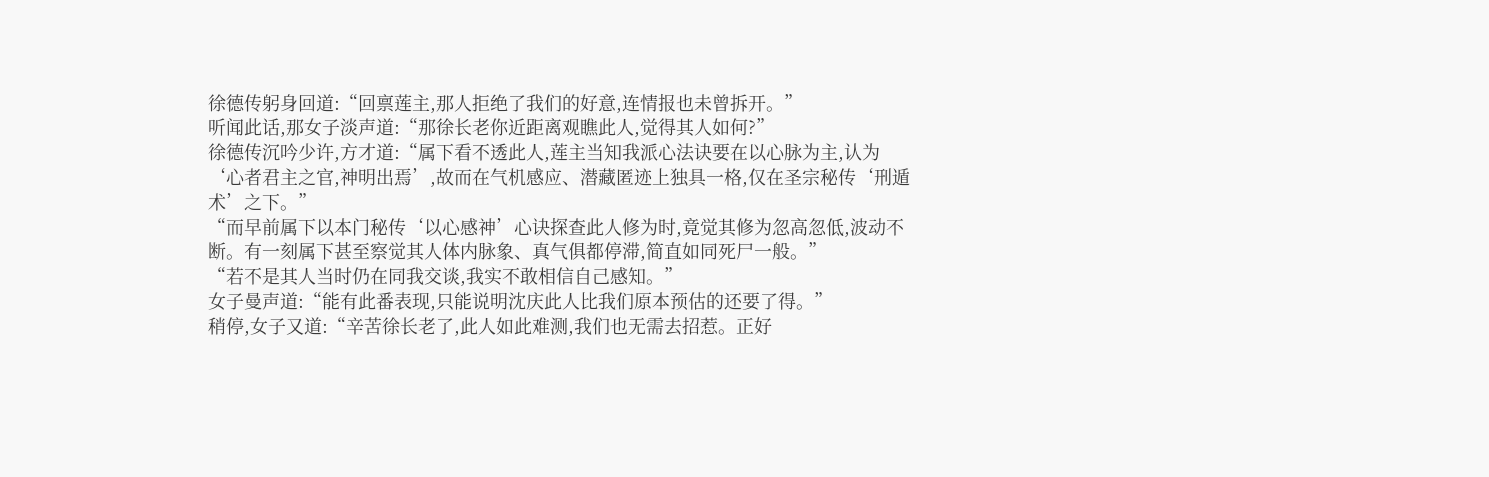徐德传躬身回道:“回禀莲主,那人拒绝了我们的好意,连情报也未曾拆开。”
听闻此话,那女子淡声道:“那徐长老你近距离观瞧此人,觉得其人如何?”
徐德传沉吟少许,方才道:“属下看不透此人,莲主当知我派心法诀要在以心脉为主,认为‘心者君主之官,神明出焉’,故而在气机感应、潜藏匿迹上独具一格,仅在圣宗秘传‘刑遁术’之下。”
“而早前属下以本门秘传‘以心感神’心诀探查此人修为时,竟觉其修为忽高忽低,波动不断。有一刻属下甚至察觉其人体内脉象、真气俱都停滞,简直如同死尸一般。”
“若不是其人当时仍在同我交谈,我实不敢相信自己感知。”
女子曼声道:“能有此番表现,只能说明沈庆此人比我们原本预估的还要了得。”
稍停,女子又道:“辛苦徐长老了,此人如此难测,我们也无需去招惹。正好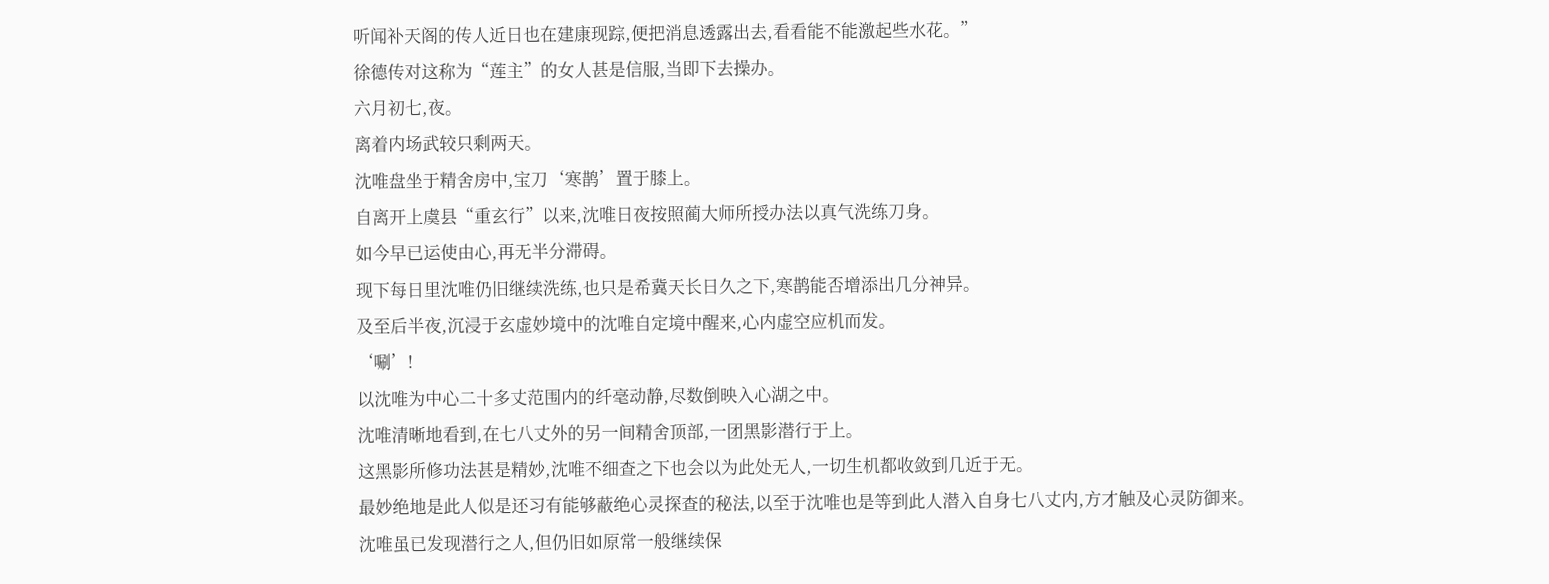听闻补天阁的传人近日也在建康现踪,便把消息透露出去,看看能不能激起些水花。”
徐德传对这称为“莲主”的女人甚是信服,当即下去操办。
六月初七,夜。
离着内场武较只剩两天。
沈唯盘坐于精舍房中,宝刀‘寒鹊’置于膝上。
自离开上虞县“重玄行”以来,沈唯日夜按照蔺大师所授办法以真气洗练刀身。
如今早已运使由心,再无半分滞碍。
现下每日里沈唯仍旧继续洗练,也只是希冀天长日久之下,寒鹊能否增添出几分神异。
及至后半夜,沉浸于玄虚妙境中的沈唯自定境中醒来,心内虚空应机而发。
‘唰’!
以沈唯为中心二十多丈范围内的纤毫动静,尽数倒映入心湖之中。
沈唯清晰地看到,在七八丈外的另一间精舍顶部,一团黑影潜行于上。
这黑影所修功法甚是精妙,沈唯不细查之下也会以为此处无人,一切生机都收敛到几近于无。
最妙绝地是此人似是还习有能够蔽绝心灵探查的秘法,以至于沈唯也是等到此人潜入自身七八丈内,方才触及心灵防御来。
沈唯虽已发现潜行之人,但仍旧如原常一般继续保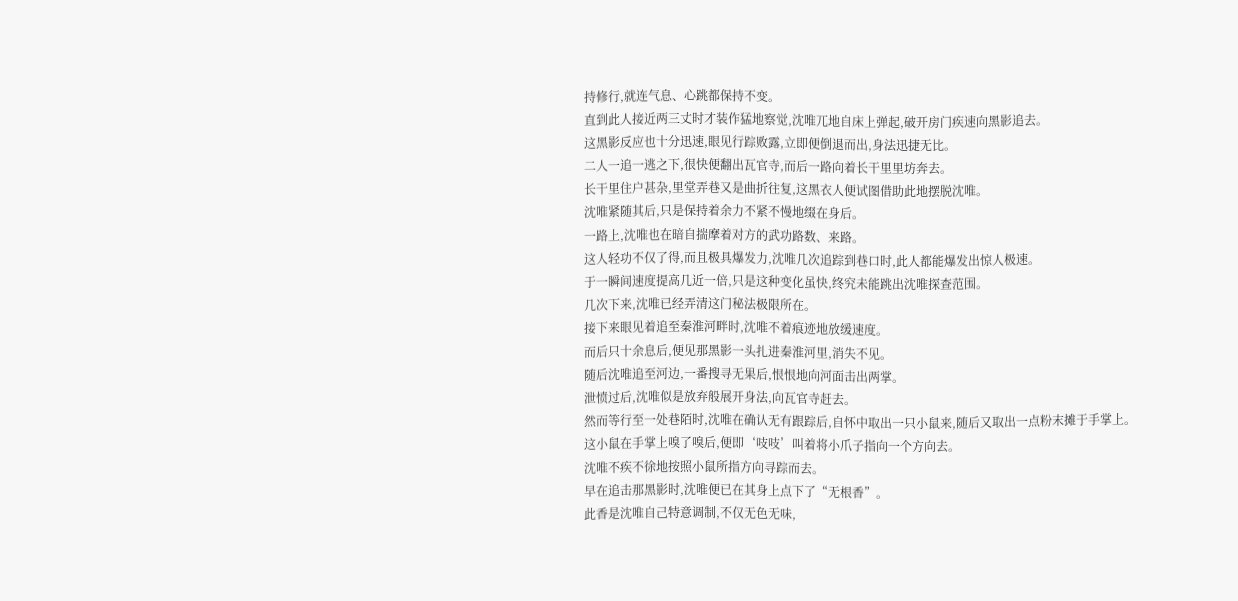持修行,就连气息、心跳都保持不变。
直到此人接近两三丈时才装作猛地察觉,沈唯兀地自床上弹起,破开房门疾速向黑影追去。
这黑影反应也十分迅速,眼见行踪败露,立即便倒退而出,身法迅捷无比。
二人一追一逃之下,很快便翻出瓦官寺,而后一路向着长干里里坊奔去。
长干里住户甚杂,里堂弄巷又是曲折往复,这黑衣人便试图借助此地摆脱沈唯。
沈唯紧随其后,只是保持着余力不紧不慢地缀在身后。
一路上,沈唯也在暗自揣摩着对方的武功路数、来路。
这人轻功不仅了得,而且极具爆发力,沈唯几次追踪到巷口时,此人都能爆发出惊人极速。
于一瞬间速度提高几近一倍,只是这种变化虽快,终究未能跳出沈唯探查范围。
几次下来,沈唯已经弄清这门秘法极限所在。
接下来眼见着追至秦淮河畔时,沈唯不着痕迹地放缓速度。
而后只十余息后,便见那黑影一头扎进秦淮河里,消失不见。
随后沈唯追至河边,一番搜寻无果后,恨恨地向河面击出两掌。
泄愤过后,沈唯似是放弃般展开身法,向瓦官寺赶去。
然而等行至一处巷陌时,沈唯在确认无有跟踪后,自怀中取出一只小鼠来,随后又取出一点粉末摊于手掌上。
这小鼠在手掌上嗅了嗅后,便即‘吱吱’叫着将小爪子指向一个方向去。
沈唯不疾不徐地按照小鼠所指方向寻踪而去。
早在追击那黑影时,沈唯便已在其身上点下了“无根香”。
此香是沈唯自己特意调制,不仅无色无味,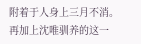附着于人身上三月不消。
再加上沈唯驯养的这一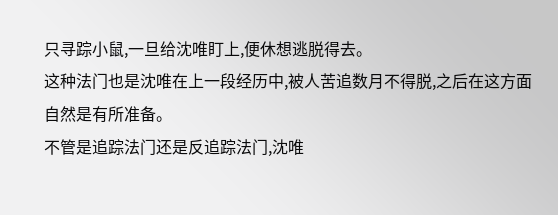只寻踪小鼠,一旦给沈唯盯上,便休想逃脱得去。
这种法门也是沈唯在上一段经历中,被人苦追数月不得脱,之后在这方面自然是有所准备。
不管是追踪法门还是反追踪法门,沈唯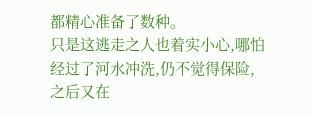都精心准备了数种。
只是这逃走之人也着实小心,哪怕经过了河水冲洗,仍不觉得保险,之后又在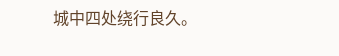城中四处绕行良久。